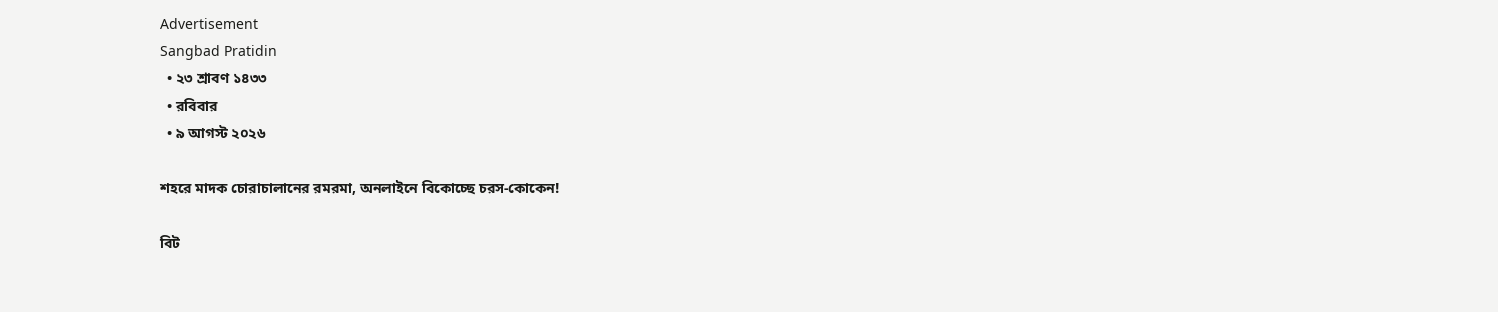Advertisement
Sangbad Pratidin
  • ২৩ শ্রাবণ ১৪৩৩
  • রবিবার
  • ৯ আগস্ট ২০২৬

শহরে মাদক চোরাচালানের রমরমা, অনলাইনে বিকোচ্ছে চরস-কোকেন!

বিট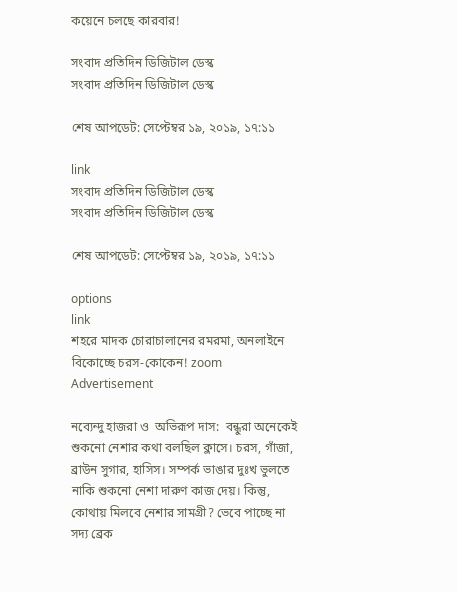কয়েনে চলছে কারবার!

সংবাদ প্রতিদিন ডিজিটাল ডেস্ক
সংবাদ প্রতিদিন ডিজিটাল ডেস্ক

শেষ আপডেট: সেপ্টেম্বর ১৯, ২০১৯, ১৭:১১

link
সংবাদ প্রতিদিন ডিজিটাল ডেস্ক
সংবাদ প্রতিদিন ডিজিটাল ডেস্ক

শেষ আপডেট: সেপ্টেম্বর ১৯, ২০১৯, ১৭:১১

options
link
শহরে মাদক চোরাচালানের রমরমা, অনলাইনে বিকোচ্ছে চরস-কোকেন! zoom
Advertisement

নব্যেন্দু হাজরা ও  অভিরূপ দাস:  বন্ধুরা অনেকেই শুকনো নেশার কথা বলছিল ক্লাসে। চরস, গাঁজা, ব্রাউন সুগার, হাসিস। সম্পর্ক ভাঙার দুঃখ ভুলতে নাকি শুকনো নেশা দারুণ কাজ দেয়। কিন্তু, কোথায় মিলবে নেশার সামগ্রী? ভেবে পাচ্ছে না সদ্য ব্রেক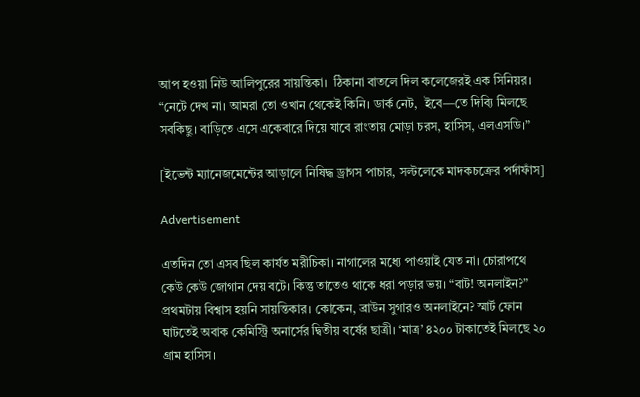আপ হওয়া নিউ আলিপুরের সায়ন্তিকা।  ঠিকানা বাতলে দিল কলেজেরই এক সিনিয়র। “নেটে দেখ না। আমরা তো ওখান থেকেই কিনি। ডার্ক নেট,  ইবে—তে দিব্যি মিলছে সবকিছু। বাড়িতে এসে একেবারে দিয়ে যাবে রাংতায় মোড়া চরস, হাসিস, এলএসডি।”

[ইভেন্ট ম্যানেজমেন্টের আড়ালে নিষিদ্ধ ড্রাগস পাচার, সল্টলেকে মাদকচক্রের পর্দাফাঁস]

Advertisement

এতদিন তো এসব ছিল কার্যত মরীচিকা। নাগালের মধ্যে পাওয়াই যেত না। চোরাপথে কেউ কেউ জোগান দেয় বটে। কিন্তু তাতেও থাকে ধরা পড়ার ভয়। “বাট! অনলাইন?”  প্রথমটায় বিশ্বাস হয়নি সায়ন্তিকার। কোকেন, ব্রাউন সুগারও অনলাইনে? স্মার্ট ফোন ঘাটতেই অবাক কেমিস্ট্রি অনার্সের দ্বিতীয় বর্ষের ছাত্রী। ‘মাত্র’ ৪২০০ টাকাতেই মিলছে ২০ গ্রাম হাসিস।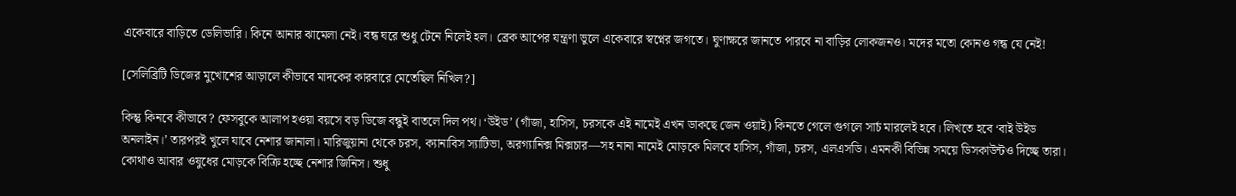একেবারে বাড়িতে ডেলিভারি। কিনে আনার ঝামেলা নেই। বন্ধ ঘরে শুধু টেনে নিলেই হল। ব্রেক আপের যন্ত্রণা ভুলে একেবারে স্বপ্নের জগতে। ঘুণাক্ষরে জানতে পারবে না বাড়ির লোকজনও। মদের মতো কোনও গন্ধ যে নেই!

[সেলিব্রিটি ডিজের মুখোশের আড়ালে কীভাবে মাদকের কারবারে মেতেছিল নিখিল?]

কিন্তু কিনবে কীভাবে? ফেসবুকে আলাপ হওয়া বয়সে বড় ডিজে বন্ধুই বাতলে দিল পথ। ‘উইড’ (গাঁজা, হাসিস, চরসকে এই নামেই এখন ডাকছে জেন ওয়াই) কিনতে গেলে গুগলে সার্চ মারলেই হবে। লিখতে হবে ‘বাই উইড অনলাইন।’ তারপরই খুলে যাবে নেশার জানালা। মারিজুয়ানা থেকে চরস, ক্যানাবিস স্যাটিভা, অরগ্যানিক্স মিক্সচার—সহ নানা নামেই মোড়কে মিলবে হাসিস, গাঁজা, চরস, এলএসডি। এমনকী বিভিন্ন সময়ে ডিসকাউন্টও দিচ্ছে তারা। কোথাও আবার ওষুধের মোড়কে বিক্রি হচ্ছে নেশার জিনিস। শুধু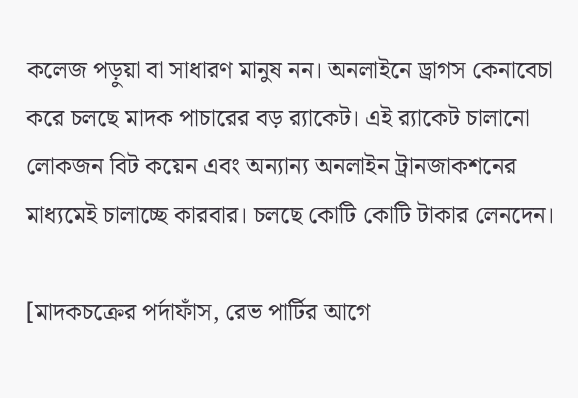কলেজ পড়ুয়া বা সাধারণ মানুষ নন। অনলাইনে ড্রাগস কেনাবেচা করে চলছে মাদক পাচারের বড় র‌্যাকেট। এই র‌্যাকেট চালানো লোকজন বিট কয়েন এবং অন্যান্য অনলাইন ট্রানজাকশনের মাধ্যমেই চালাচ্ছে কারবার। চলছে কোটি কোটি টাকার লেনদেন।

[মাদকচক্রের পর্দাফাঁস, রেভ পার্টির আগে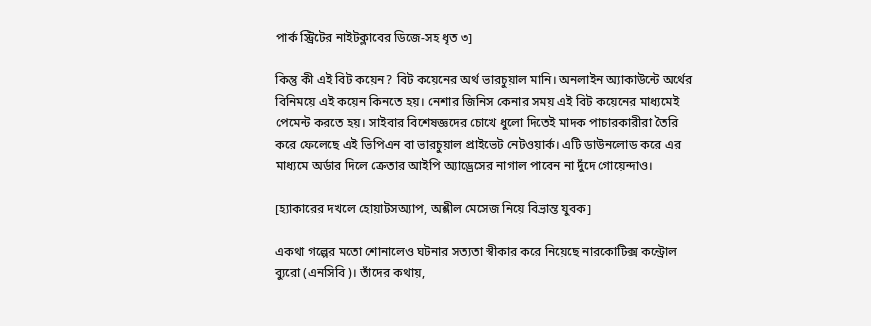পার্ক স্ট্রিটের নাইটক্লাবের ডিজে-সহ ধৃত ৩]

কিন্তু কী এই বিট কয়েন? বিট কয়েনের অর্থ ভারচুয়াল মানি। অনলাইন অ্যাকাউন্টে অর্থের বিনিময়ে এই কয়েন কিনতে হয়। নেশার জিনিস কেনার সময় এই বিট কয়েনের মাধ্যমেই পেমেন্ট করতে হয়। সাইবার বিশেষজ্ঞদের চোখে ধুলো দিতেই মাদক পাচারকারীরা তৈরি করে ফেলেছে এই ভিপিএন বা ভারচুয়াল প্রাইভেট নেটওয়ার্ক। এটি ডাউনলোড করে এর মাধ্যমে অর্ডার দিলে ক্রেতার আইপি অ্যাড্রেসের নাগাল পাবেন না দুঁদে গোয়েন্দাও।

[হ্যাকারের দখলে হোয়াটসঅ্যাপ, অশ্লীল মেসেজ নিয়ে বিভ্রান্ত যুবক]

একথা গল্পের মতো শোনালেও ঘটনার সত্যতা স্বীকার করে নিয়েছে নারকোটিক্স কন্ট্রোল ব্যুরো (এনসিবি)। তাঁদের কথায়,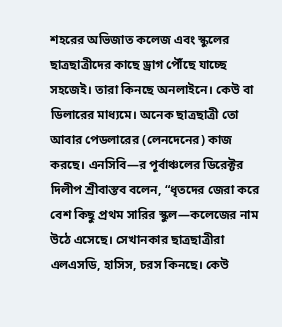শহরের অভিজাত কলেজ এবং স্কুলের ছাত্রছাত্রীদের কাছে ড্রাগ পৌঁছে যাচ্ছে সহজেই। তারা কিনছে অনলাইনে। কেউ বা ডিলারের মাধ্যমে। অনেক ছাত্রছাত্রী তো আবার পেডলারের (লেনদেনের) কাজ করছে। এনসিবি—র পূর্বাঞ্চলের ডিরেক্টর দিলীপ শ্রীবাস্তব বলেন, “ধৃতদের জেরা করে বেশ কিছু প্রথম সারির স্কুল—কলেজের নাম উঠে এসেছে। সেখানকার ছাত্রছাত্রীরা এলএসডি, হাসিস, চরস কিনছে। কেউ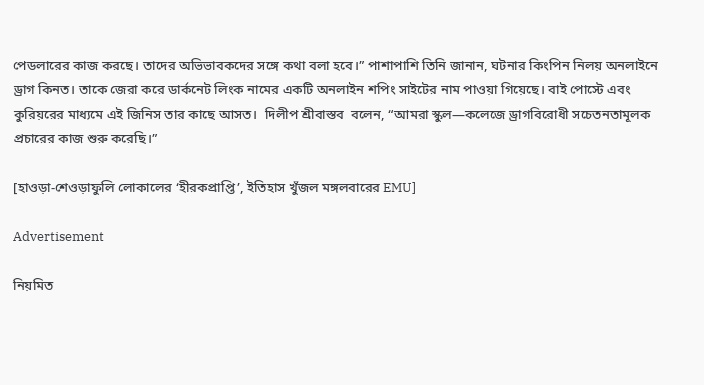পেডলারের কাজ করছে। তাদের অভিভাবকদের সঙ্গে কথা বলা হবে।” পাশাপাশি তিনি জানান, ঘটনার কিংপিন নিলয় অনলাইনে ড্রাগ কিনত। তাকে জেরা করে ডার্কনেট লিংক নামের একটি অনলাইন শপিং সাইটের নাম পাওয়া গিয়েছে। বাই পোস্টে এবং কুরিয়রের মাধ্যমে এই জিনিস তার কাছে আসত।  দিলীপ শ্রীবাস্তব  বলেন, “আমরা স্কুল—কলেজে ড্রাগবিরোধী সচেতনতামূলক প্রচারের কাজ শুরু করেছি।”

[হাওড়া-শেওড়াফুলি লোকালের ‘হীরকপ্রাপ্তি’, ইতিহাস খুঁজল মঙ্গলবারের EMU]

Advertisement

নিয়মিত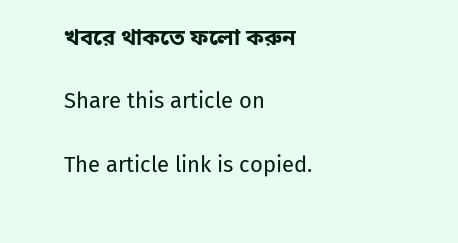খবরে থাকতে ফলো করুন

Share this article on

The article link is copied.